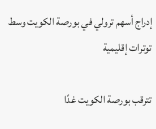إدراج أسهم ترولي في بورصة الكويت وسط توترات إقليمية

تترقب بورصة الكويت غدًا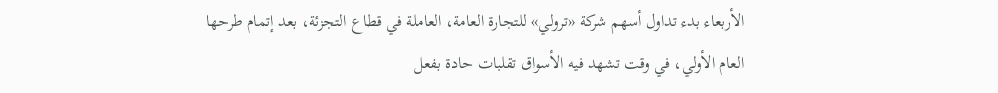الأربعاء بدء تداول أسهم شركة «ترولي» للتجارة العامة، العاملة في قطاع التجزئة، بعد إتمام طرحها العام الأولي، في وقت تشهد فيه الأسواق تقلبات حادة بفعل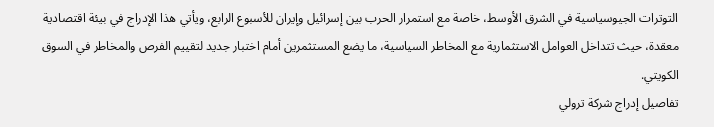التوترات الجيوسياسية في الشرق الأوسط، خاصة مع استمرار الحرب بين إسرائيل وإيران للأسبوع الرابع، ويأتي هذا الإدراج في بيئة اقتصادية معقدة، حيث تتداخل العوامل الاستثمارية مع المخاطر السياسية، ما يضع المستثمرين أمام اختبار جديد لتقييم الفرص والمخاطر في السوق الكويتي.
تفاصيل إدراج شركة ترولي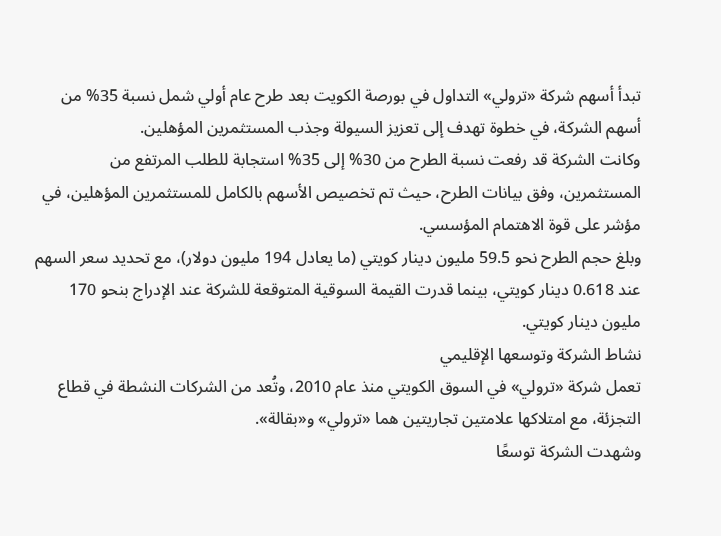تبدأ أسهم شركة «ترولي» التداول في بورصة الكويت بعد طرح عام أولي شمل نسبة 35% من أسهم الشركة، في خطوة تهدف إلى تعزيز السيولة وجذب المستثمرين المؤهلين.
وكانت الشركة قد رفعت نسبة الطرح من 30% إلى 35% استجابة للطلب المرتفع من المستثمرين، وفق بيانات الطرح، حيث تم تخصيص الأسهم بالكامل للمستثمرين المؤهلين، في مؤشر على قوة الاهتمام المؤسسي.
وبلغ حجم الطرح نحو 59.5 مليون دينار كويتي (ما يعادل 194 مليون دولار)، مع تحديد سعر السهم عند 0.618 دينار كويتي، بينما قدرت القيمة السوقية المتوقعة للشركة عند الإدراج بنحو 170 مليون دينار كويتي.
نشاط الشركة وتوسعها الإقليمي
تعمل شركة «ترولي» في السوق الكويتي منذ عام 2010، وتُعد من الشركات النشطة في قطاع التجزئة، مع امتلاكها علامتين تجاريتين هما «ترولي» و«بقالة».
وشهدت الشركة توسعًا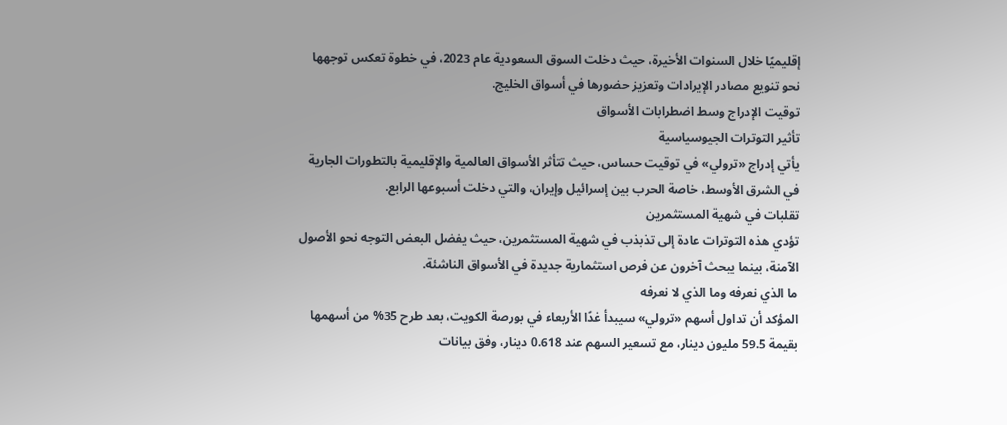إقليميًا خلال السنوات الأخيرة، حيث دخلت السوق السعودية عام 2023، في خطوة تعكس توجهها نحو تنويع مصادر الإيرادات وتعزيز حضورها في أسواق الخليج.
توقيت الإدراج وسط اضطرابات الأسواق
تأثير التوترات الجيوسياسية
يأتي إدراج «ترولي» في توقيت حساس، حيث تتأثر الأسواق العالمية والإقليمية بالتطورات الجارية في الشرق الأوسط، خاصة الحرب بين إسرائيل وإيران، والتي دخلت أسبوعها الرابع.
تقلبات في شهية المستثمرين
تؤدي هذه التوترات عادة إلى تذبذب في شهية المستثمرين، حيث يفضل البعض التوجه نحو الأصول الآمنة، بينما يبحث آخرون عن فرص استثمارية جديدة في الأسواق الناشئة.
ما الذي نعرفه وما الذي لا نعرفه
المؤكد أن تداول أسهم «ترولي» سيبدأ غدًا الأربعاء في بورصة الكويت، بعد طرح 35% من أسهمها بقيمة 59.5 مليون دينار، مع تسعير السهم عند 0.618 دينار، وفق بيانات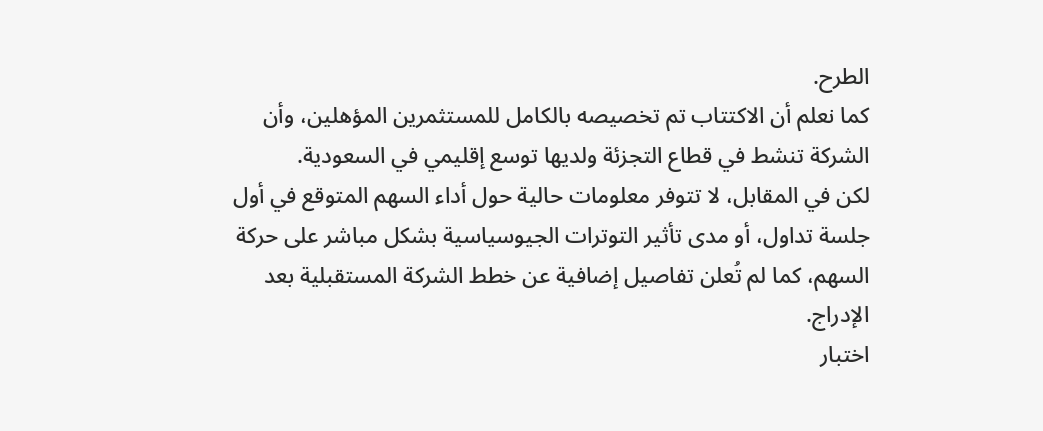الطرح.
كما نعلم أن الاكتتاب تم تخصيصه بالكامل للمستثمرين المؤهلين، وأن الشركة تنشط في قطاع التجزئة ولديها توسع إقليمي في السعودية.
لكن في المقابل، لا تتوفر معلومات حالية حول أداء السهم المتوقع في أول جلسة تداول، أو مدى تأثير التوترات الجيوسياسية بشكل مباشر على حركة السهم، كما لم تُعلن تفاصيل إضافية عن خطط الشركة المستقبلية بعد الإدراج.
اختبار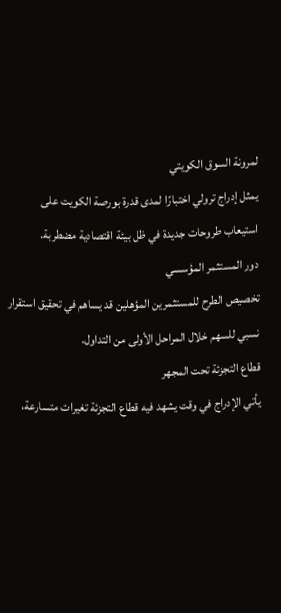لمرونة السوق الكويتي
يمثل إدراج ترولي اختبارًا لمدى قدرة بورصة الكويت على استيعاب طروحات جديدة في ظل بيئة اقتصادية مضطربة.
دور المستثمر المؤسسي
تخصيص الطرح للمستثمرين المؤهلين قد يساهم في تحقيق استقرار نسبي للسهم خلال المراحل الأولى من التداول.
قطاع التجزئة تحت المجهر
يأتي الإدراج في وقت يشهد فيه قطاع التجزئة تغيرات متسارعة،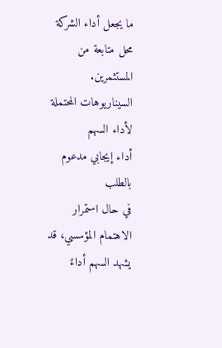ما يجعل أداء الشركة محل متابعة من المستثمرين.
السيناريوهات المحتملة لأداء السهم
أداء إيجابي مدعوم بالطلب
في حال استمرار الاهتمام المؤسسي، قد يشهد السهم أداءً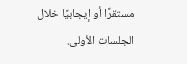مستقرًا أو إيجابيًا خلال الجلسات الأولى.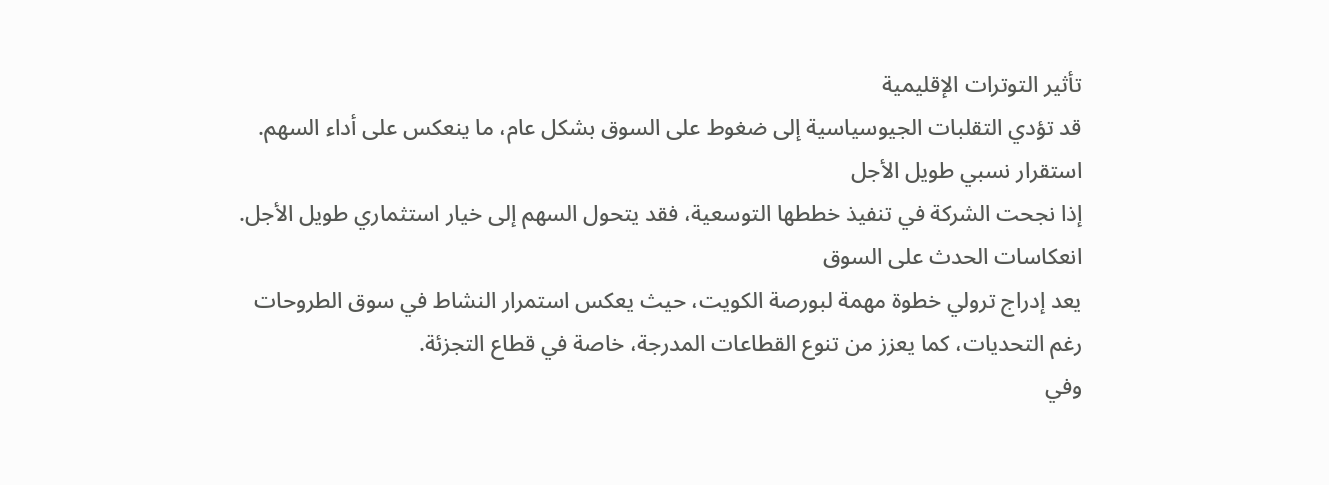تأثير التوترات الإقليمية
قد تؤدي التقلبات الجيوسياسية إلى ضغوط على السوق بشكل عام، ما ينعكس على أداء السهم.
استقرار نسبي طويل الأجل
إذا نجحت الشركة في تنفيذ خططها التوسعية، فقد يتحول السهم إلى خيار استثماري طويل الأجل.
انعكاسات الحدث على السوق
يعد إدراج ترولي خطوة مهمة لبورصة الكويت، حيث يعكس استمرار النشاط في سوق الطروحات رغم التحديات، كما يعزز من تنوع القطاعات المدرجة، خاصة في قطاع التجزئة.
وفي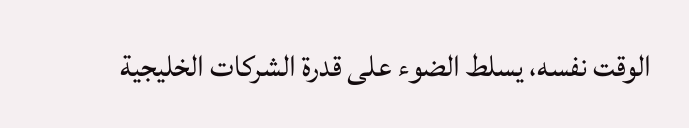الوقت نفسه، يسلط الضوء على قدرة الشركات الخليجية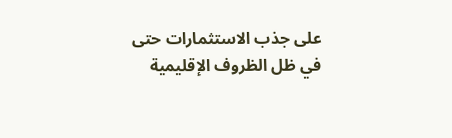على جذب الاستثمارات حتى في ظل الظروف الإقليمية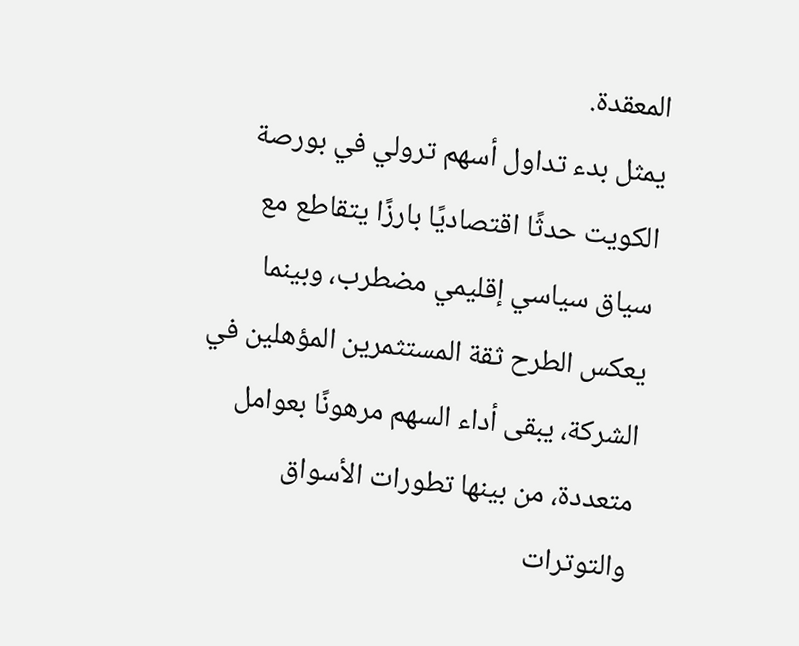المعقدة.
يمثل بدء تداول أسهم ترولي في بورصة الكويت حدثًا اقتصاديًا بارزًا يتقاطع مع سياق سياسي إقليمي مضطرب، وبينما يعكس الطرح ثقة المستثمرين المؤهلين في الشركة، يبقى أداء السهم مرهونًا بعوامل متعددة، من بينها تطورات الأسواق والتوترات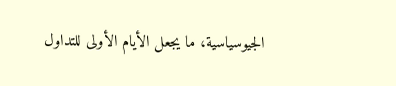الجيوسياسية، ما يجعل الأيام الأولى للتداول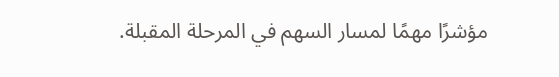مؤشرًا مهمًا لمسار السهم في المرحلة المقبلة.